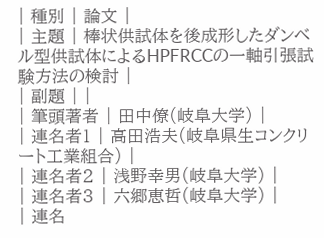| 種別 | 論文 |
| 主題 | 棒状供試体を後成形したダンベル型供試体によるHPFRCCの一軸引張試験方法の検討 |
| 副題 | |
| 筆頭著者 | 田中僚(岐阜大学) |
| 連名者1 | 高田浩夫(岐阜県生コンクリート工業組合) |
| 連名者2 | 浅野幸男(岐阜大学) |
| 連名者3 | 六郷恵哲(岐阜大学) |
| 連名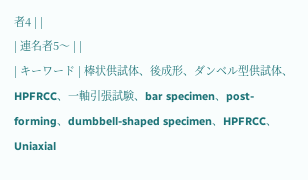者4 | |
| 連名者5〜 | |
| キーワード | 棒状供試体、後成形、ダンベル型供試体、HPFRCC、一軸引張試験、bar specimen、post-forming、dumbbell-shaped specimen、HPFRCC、Uniaxial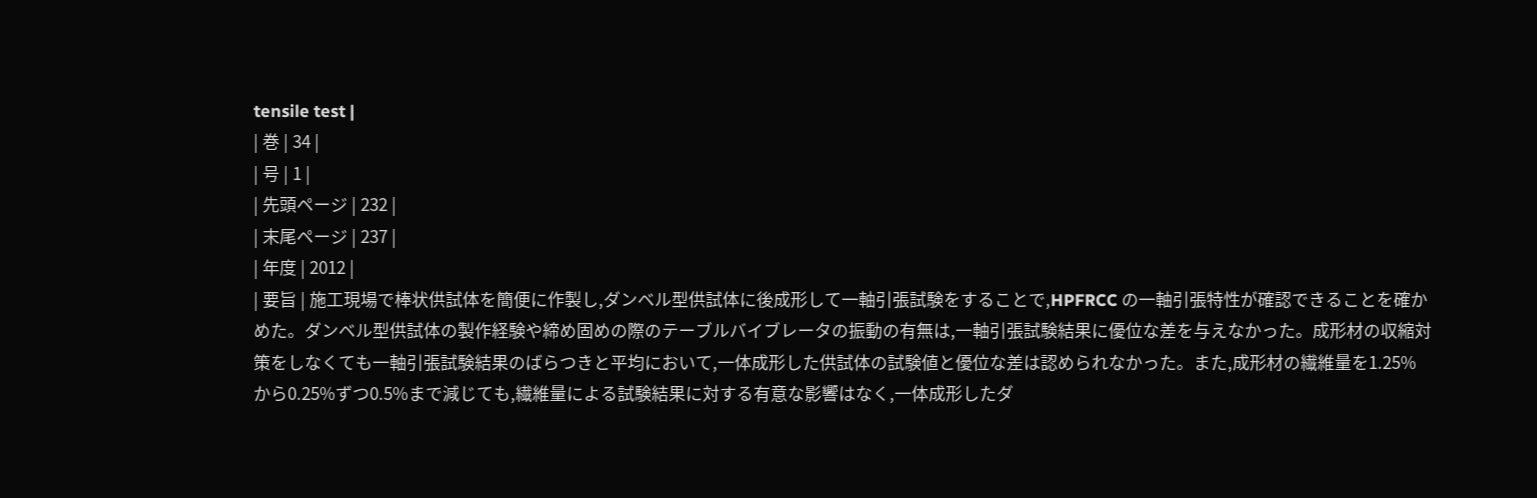tensile test |
| 巻 | 34 |
| 号 | 1 |
| 先頭ページ | 232 |
| 末尾ページ | 237 |
| 年度 | 2012 |
| 要旨 | 施工現場で棒状供試体を簡便に作製し,ダンベル型供試体に後成形して一軸引張試験をすることで,HPFRCC の一軸引張特性が確認できることを確かめた。ダンベル型供試体の製作経験や締め固めの際のテーブルバイブレータの振動の有無は,一軸引張試験結果に優位な差を与えなかった。成形材の収縮対策をしなくても一軸引張試験結果のばらつきと平均において,一体成形した供試体の試験値と優位な差は認められなかった。また,成形材の繊維量を1.25%から0.25%ずつ0.5%まで減じても,繊維量による試験結果に対する有意な影響はなく,一体成形したダ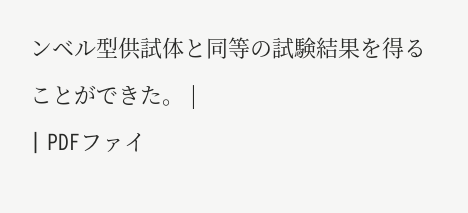ンベル型供試体と同等の試験結果を得ることができた。 |
| PDFファイ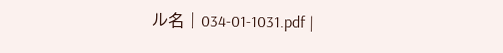ル名 | 034-01-1031.pdf |